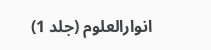انوارالعلوم (جلد 1)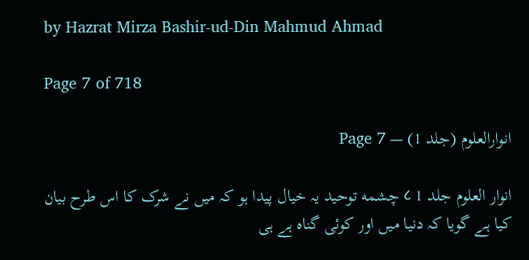by Hazrat Mirza Bashir-ud-Din Mahmud Ahmad

Page 7 of 718

انوارالعلوم (جلد 1) — Page 7

انوار العلوم جلد 1 ८ چشمه توحید یہ خیال پیدا ہو کہ میں نے شرک کا اس طرح بیان کیا ہے گویا کہ دنیا میں اور کوئی گناہ ہے ہی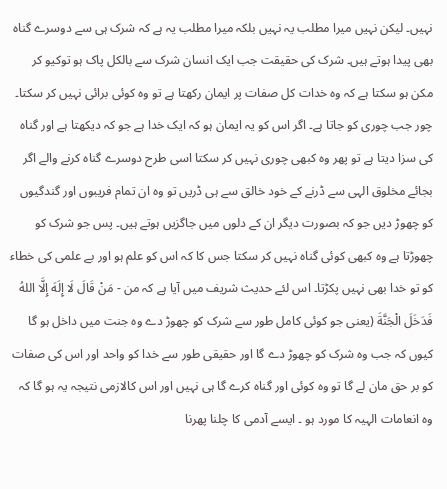نہیں۔ لیکن نہیں میرا مطلب یہ نہیں بلکہ میرا مطلب یہ ہے کہ شرک ہی سے دوسرے گناہ بھی پیدا ہوتے ہیں۔ شرک کی حقیقت جب ایک انسان شرک سے بالکل پاک ہو توکیو کر مکن ہو سکتا ہے کہ وہ خدات کل صفات پر ایمان رکھتا ہے تو وہ کوئی برائی نہیں کر سکتا۔ چور جب چوری کو جاتا ہے۔ اگر اس کو یہ ایمان ہو کہ ایک خدا ہے جو کہ دیکھتا ہے اور گناہ کی سزا دیتا ہے تو پھر وہ کبھی چوری نہیں کر سکتا اسی طرح دوسرے گناہ کرنے والے اگر بجائے مخلوق الہی سے ڈرنے کے خود خالق سے ہی ڈریں تو وہ ان تمام فریبوں اور گندگیوں کو چھوڑ دیں جو کہ بصورت دیگر ان کے دلوں میں جاگزیں ہوتے ہیں۔ پس جو شرک کو چھوڑتا ہے وہ کبھی کوئی گناہ نہیں کر سکتا جس کا کہ اس کو علم ہو اور بے علمی کی خطاء کو تو خدا بھی نہیں پکڑتا۔ اس لئے حدیث شریف میں آیا ہے کہ من - مَنْ قَالَ لَا إِلَهَ إِلَّا اللهُ فَدَخَلَ الْجَنَّةَ (یعنی جو کوئی کامل طور سے شرک کو چھوڑ دے وہ جنت میں داخل ہو گا کیوں کہ جب وہ شرک کو چھوڑ دے گا اور حقیقی طور سے خدا کو واحد اور اس کی صفات کو بر حق مان لے گا تو وہ کوئی اور گناہ کرے گا ہی نہیں اور اس کالازمی نتیجہ یہ ہو گا کہ وہ انعامات الہیہ کا مورد ہو ۔ ایسے آدمی کا چلنا پھرنا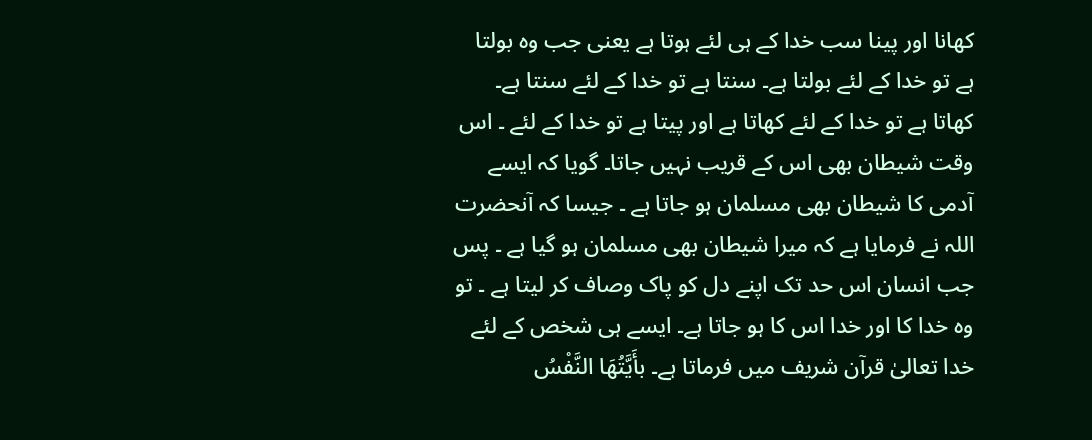کھانا اور پینا سب خدا کے ہی لئے ہوتا ہے یعنی جب وہ بولتا ہے تو خدا کے لئے بولتا ہے۔ سنتا ہے تو خدا کے لئے سنتا ہے۔ کھاتا ہے تو خدا کے لئے کھاتا ہے اور پیتا ہے تو خدا کے لئے ۔ اس وقت شیطان بھی اس کے قریب نہیں جاتا۔ گویا کہ ایسے آدمی کا شیطان بھی مسلمان ہو جاتا ہے ۔ جیسا کہ آنحضرت اللہ نے فرمایا ہے کہ میرا شیطان بھی مسلمان ہو گیا ہے ۔ پس جب انسان اس حد تک اپنے دل کو پاک وصاف کر لیتا ہے ۔ تو وہ خدا کا اور خدا اس کا ہو جاتا ہے۔ ایسے ہی شخص کے لئے خدا تعالیٰ قرآن شریف میں فرماتا ہے۔ بأَيَّتُهَا النَّفْسُ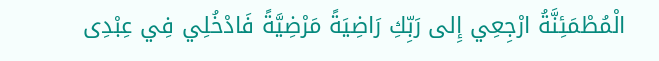الْمُطْمَئِنَّةُ ارْجِعِي إِلى رَبِّكِ رَاضِيَةً مَرْضِيَّةً فَادْخُلِي فِي عِبْدِى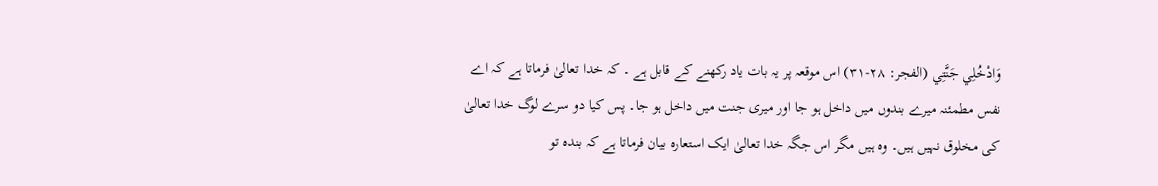وَادْخُلِي جَنَّتِي (الفجر: ۲۸-۳۱) اس موقعہ پر یہ بات یاد رکھنے کے قابل ہے ۔ کہ خدا تعالیٰ فرماتا ہے کہ اے نفس مطمئنہ میرے بندوں میں داخل ہو جا اور میری جنت میں داخل ہو جا۔ پس کیا دو سرے لوگ خدا تعالیٰ کی مخلوق نہیں ہیں۔ وہ ہیں مگر اس جگہ خدا تعالیٰ ایک استعارہ بیان فرماتا ہے کہ بندہ تو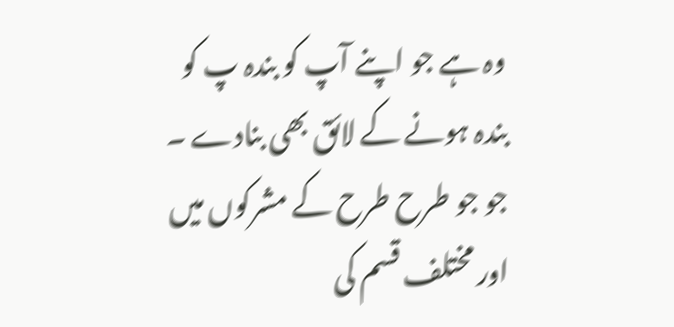وہ ہے جو اپنے آپ کو بندہ پ کو بندہ ہونے کے لائق بھی بنادے ۔ جو جو طرح طرح کے مشرکوں میں اور مختلف قسم کی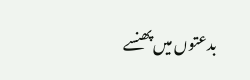بدعتوں میں پھنسے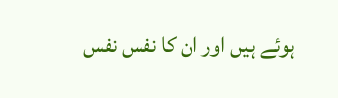ہوئے ہیں اور ان کا نفس نفس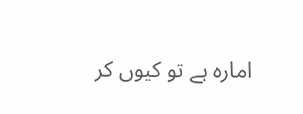امارہ ہے تو کیوں کر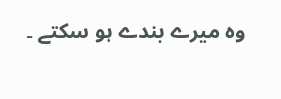وہ میرے بندے ہو سکتے ۔